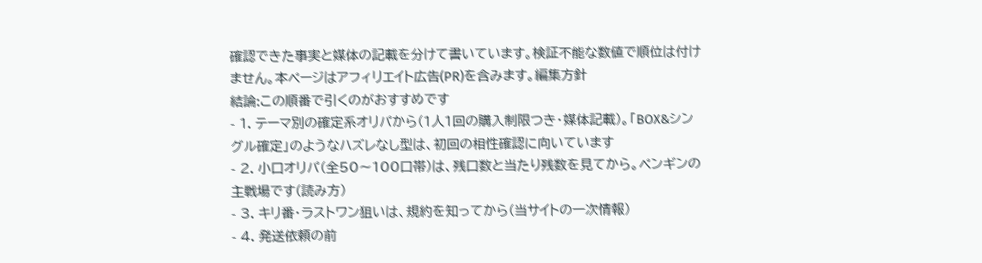確認できた事実と媒体の記載を分けて書いています。検証不能な数値で順位は付けません。本ページはアフィリエイト広告(PR)を含みます。編集方針
結論:この順番で引くのがおすすめです
- 1. テーマ別の確定系オリパから(1人1回の購入制限つき・媒体記載)。「BOX&シングル確定」のようなハズレなし型は、初回の相性確認に向いています
- 2. 小口オリパ(全50〜100口帯)は、残口数と当たり残数を見てから。ペンギンの主戦場です(読み方)
- 3. キリ番・ラストワン狙いは、規約を知ってから(当サイトの一次情報)
- 4. 発送依頼の前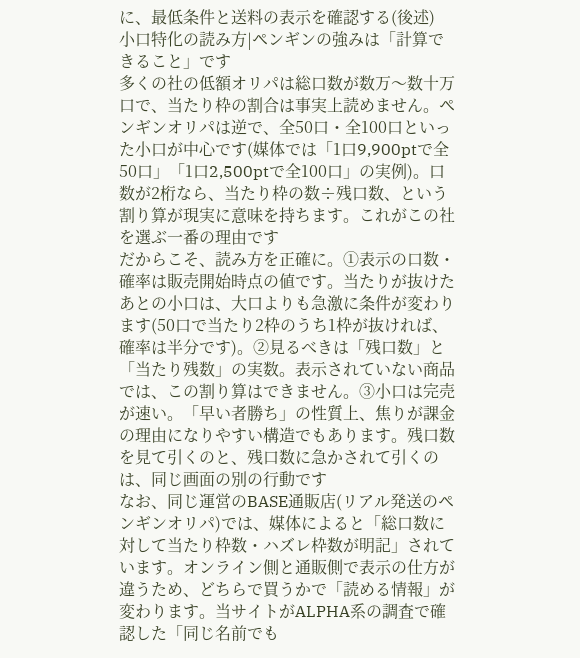に、最低条件と送料の表示を確認する(後述)
小口特化の読み方|ペンギンの強みは「計算できること」です
多くの社の低額オリパは総口数が数万〜数十万口で、当たり枠の割合は事実上読めません。ペンギンオリパは逆で、全50口・全100口といった小口が中心です(媒体では「1口9,900ptで全50口」「1口2,500ptで全100口」の実例)。口数が2桁なら、当たり枠の数÷残口数、という割り算が現実に意味を持ちます。これがこの社を選ぶ一番の理由です
だからこそ、読み方を正確に。①表示の口数・確率は販売開始時点の値です。当たりが抜けたあとの小口は、大口よりも急激に条件が変わります(50口で当たり2枠のうち1枠が抜ければ、確率は半分です)。②見るべきは「残口数」と「当たり残数」の実数。表示されていない商品では、この割り算はできません。③小口は完売が速い。「早い者勝ち」の性質上、焦りが課金の理由になりやすい構造でもあります。残口数を見て引くのと、残口数に急かされて引くのは、同じ画面の別の行動です
なお、同じ運営のBASE通販店(リアル発送のペンギンオリパ)では、媒体によると「総口数に対して当たり枠数・ハズレ枠数が明記」されています。オンライン側と通販側で表示の仕方が違うため、どちらで買うかで「読める情報」が変わります。当サイトがALPHA系の調査で確認した「同じ名前でも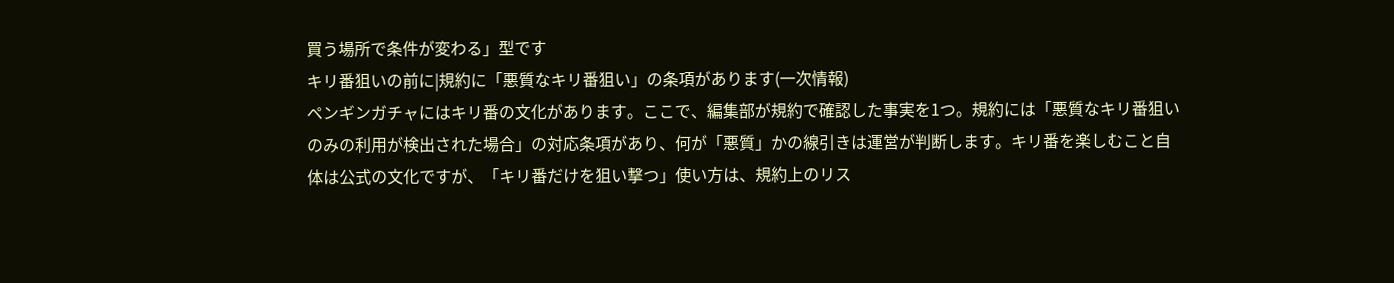買う場所で条件が変わる」型です
キリ番狙いの前に|規約に「悪質なキリ番狙い」の条項があります(一次情報)
ペンギンガチャにはキリ番の文化があります。ここで、編集部が規約で確認した事実を1つ。規約には「悪質なキリ番狙いのみの利用が検出された場合」の対応条項があり、何が「悪質」かの線引きは運営が判断します。キリ番を楽しむこと自体は公式の文化ですが、「キリ番だけを狙い撃つ」使い方は、規約上のリス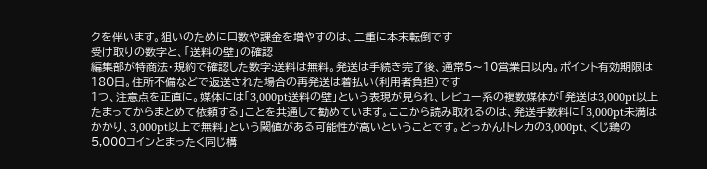クを伴います。狙いのために口数や課金を増やすのは、二重に本末転倒です
受け取りの数字と、「送料の壁」の確認
編集部が特商法・規約で確認した数字:送料は無料。発送は手続き完了後、通常5〜10営業日以内。ポイント有効期限は180日。住所不備などで返送された場合の再発送は着払い(利用者負担)です
1つ、注意点を正直に。媒体には「3,000pt送料の壁」という表現が見られ、レビュー系の複数媒体が「発送は3,000pt以上たまってからまとめて依頼する」ことを共通して勧めています。ここから読み取れるのは、発送手数料に「3,000pt未満はかかり、3,000pt以上で無料」という閾値がある可能性が高いということです。どっかん!トレカの3,000pt、くじ鶏の5,000コインとまったく同じ構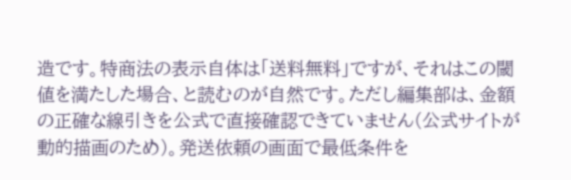造です。特商法の表示自体は「送料無料」ですが、それはこの閾値を満たした場合、と読むのが自然です。ただし編集部は、金額の正確な線引きを公式で直接確認できていません(公式サイトが動的描画のため)。発送依頼の画面で最低条件を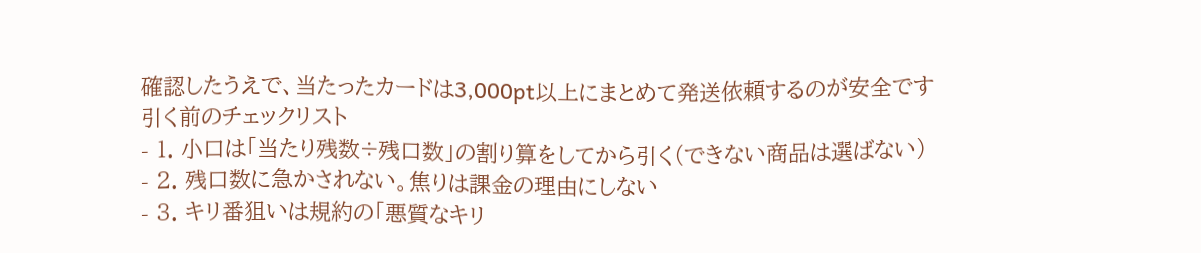確認したうえで、当たったカードは3,000pt以上にまとめて発送依頼するのが安全です
引く前のチェックリスト
- 1. 小口は「当たり残数÷残口数」の割り算をしてから引く(できない商品は選ばない)
- 2. 残口数に急かされない。焦りは課金の理由にしない
- 3. キリ番狙いは規約の「悪質なキリ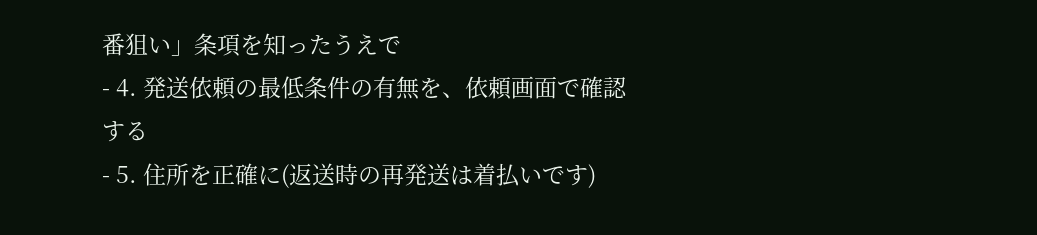番狙い」条項を知ったうえで
- 4. 発送依頼の最低条件の有無を、依頼画面で確認する
- 5. 住所を正確に(返送時の再発送は着払いです)